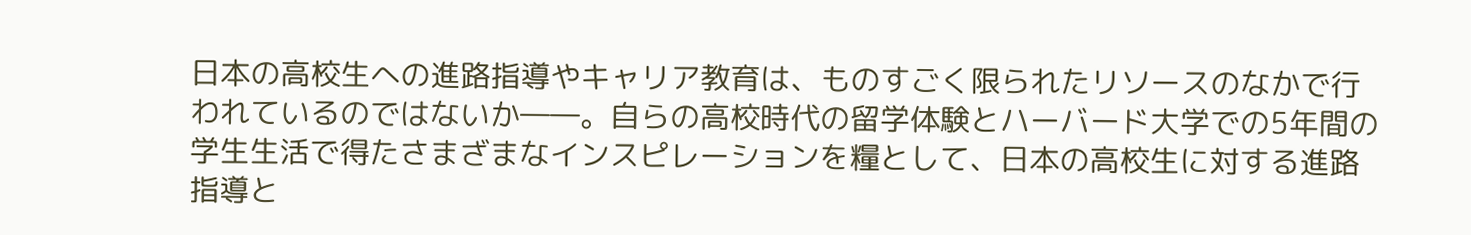日本の高校生への進路指導やキャリア教育は、ものすごく限られたリソースのなかで行われているのではないか――。自らの高校時代の留学体験とハーバード大学での5年間の学生生活で得たさまざまなインスピレーションを糧として、日本の高校生に対する進路指導と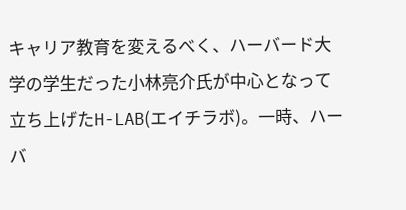キャリア教育を変えるべく、ハーバード大学の学生だった小林亮介氏が中心となって立ち上げたH-LAB(エイチラボ)。一時、ハーバ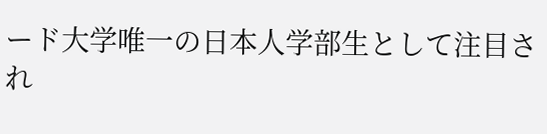ード大学唯一の日本人学部生として注目され